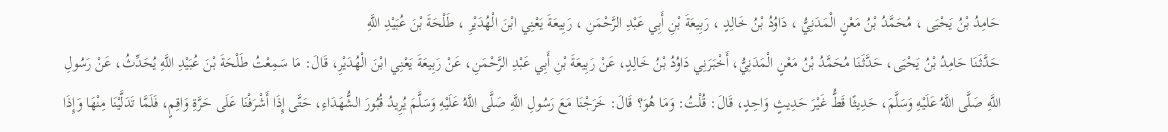حَامِدُ بْنُ يَحْيَى ، مُحَمَّدُ بْنُ مَعْنٍ الْمَدَنِيُّ ، دَاوُدُ بْنُ خَالِدٍ ، رَبِيعَةَ بْنِ أَبِي عَبْدِ الرَّحْمَنِ ، رَبِيعَةَ يَعْنِي ابْنَ الْهُدَيْرِ ، طَلْحَةَ بْنَ عُبَيْدِ اللَّهِ
حَدَّثَنَا حَامِدُ بْنُ يَحْيَى، حَدَّثَنَا مُحَمَّدُ بْنُ مَعْنٍ الْمَدَنِيُّ، أَخْبَرَنِي دَاوُدُ بْنُ خَالِدٍ، عَنْ رَبِيعَةَ بْنِ أَبِي عَبْدِ الرَّحْمَنِ، عَنْ رَبِيعَةَ يَعْنِي ابْنَ الْهُدَيْرِ، قَالَ: مَا سَمِعْتُ طَلْحَةَ بْنَ عُبَيْدِ اللَّهِ يُحَدِّثُ، عَنْ رَسُولِ اللَّهِ صَلَّى اللَّهُ عَلَيْهِ وَسَلَّمَ، حَدِيثًا قَطُّ غَيْرَ حَدِيثٍ وَاحِدٍ، قَالَ: قُلْتُ: وَمَا هُوَ؟ قَالَ: خَرَجْنَا مَعَ رَسُولِ اللَّهِ صَلَّى اللَّهُ عَلَيْهِ وَسَلَّمَ يُرِيدُ قُبُورَ الشُّهَدَاءِ، حَتَّى إِذَا أَشْرَفْنَا عَلَى حَرَّةِ وَاقِمٍ، فَلَمَّا تَدَلَّيْنَا مِنْهَا وَإِذَا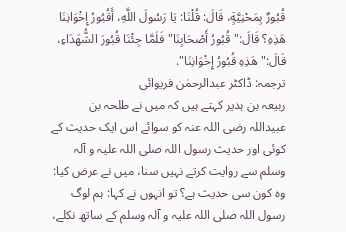قُبُورٌ بِمَحْنِيَّةٍ، قَالَ: قُلْنَا: يَا رَسُولَ اللَّهِ، أَقُبُورُ إِخْوَانِنَا هَذِهِ؟ قَالَ:" قُبُورُ أَصْحَابِنَا" فَلَمَّا جِئْنَا قُبُورَ الشُّهَدَاءِ، قَالَ:" هَذِهِ قُبُورُ إِخْوَانِنَا".
ترجمہ: ڈاکٹر عبدالرحمٰن فریوائی
ربیعہ بن ہدیر کہتے ہیں کہ میں نے طلحہ بن عبیداللہ رضی اللہ عنہ کو سوائے اس ایک حدیث کے کوئی اور حدیث رسول اللہ صلی اللہ علیہ و آلہ وسلم سے روایت کرتے نہیں سنا، میں نے عرض کیا: وہ کون سی حدیث ہے؟ تو انہوں نے کہا: ہم لوگ رسول اللہ صلی اللہ علیہ و آلہ وسلم کے ساتھ نکلے،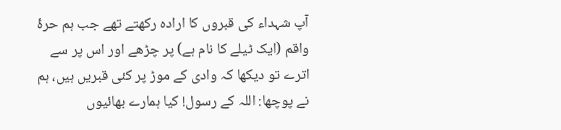آپ شہداء کی قبروں کا ارادہ رکھتے تھے جب ہم حرۂ واقم (ایک ٹیلے کا نام ہے) پر چڑھے اور اس پر سے اترے تو دیکھا کہ وادی کے موڑ پر کئی قبریں ہیں، ہم نے پوچھا: اللہ کے رسول! کیا ہمارے بھائیوں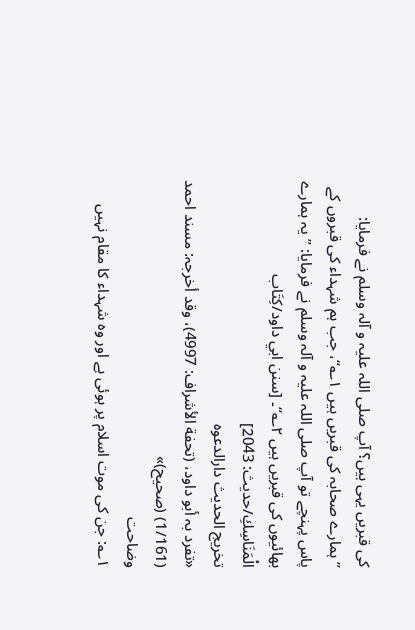کی قبریں یہی ہیں؟ آپ صلی اللہ علیہ و آلہ وسلم نے فرمایا: ”ہمارے صحابہ کی قبریں ہیں ۱؎“، جب ہم شہداء کی قبروں کے پاس پہنچے تو آپ صلی اللہ علیہ و آلہ وسلم نے فرمایا: ”یہ ہمارے بھائیوں کی قبریں ہیں ۲؎“۔ [سنن ابي داود/كِتَاب الْمَنَاسِكِ/حدیث: 2043]
تخریج الحدیث دارالدعوہ
«تفرد بہ أبو داود، (تحفة الأشراف: 4997)، وقد أخرجہ: مسند احمد (1/161) (صحیح)»
وضاحت
۱؎: جن کی موت اسلام پر ہوئی ہے اور وہ شہداء کا مقام نہیں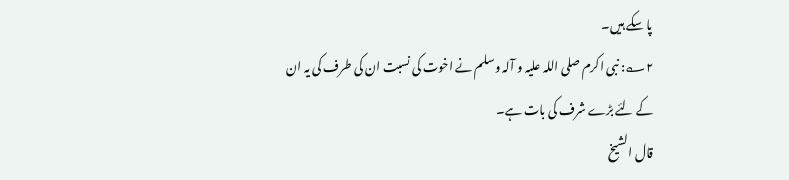پا سکے ہیں۔
۲؎: نبی اکرم صلی اللہ علیہ و آلہ وسلم نے اخوت کی نسبت ان کی طرف کی یہ ان کے لئے بڑے شرف کی بات ہے۔
قال الشيخ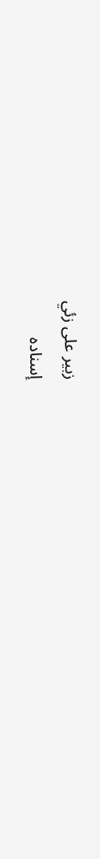زبير على زئي
إسناده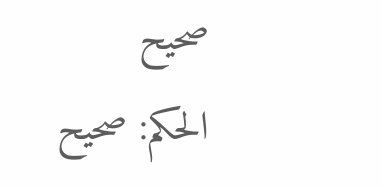صحيح
الحكم: صحيح